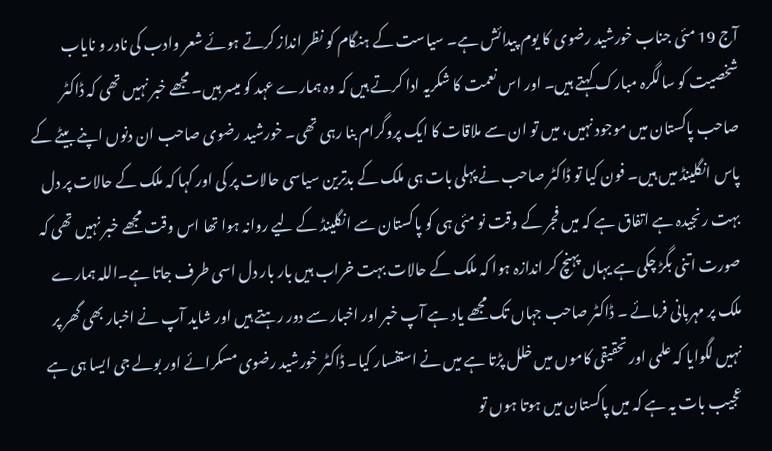آج 19 مئی جناب خورشید رضوی کا یوم پیدائش ہے۔ سیاست کے ہنگام کو نظر انداز کرتے ہوئے شعر وادب کی نادر و نایاب شخصیت کو سالگرہ مبارک کہتے ہیں۔ اور اس نعمت کا شکریہ ادا کرتے ہیں کہ وہ ہمارے عہد کو میسر ہیں۔ مجھے خبر نہیں تھی کہ ڈاکٹر صاحب پاکستان میں موجود نہیں، میں تو ان سے ملاقات کا ایک پروگرام بنا رہی تھی۔ خورشید رضوی صاحب ان دنوں اپنے بیٹے کے پاس انگلینڈ میں ہیں۔ فون کیا تو ڈاکٹر صاحب نے پہلی بات ہی ملک کے بدترین سیاسی حالات پر کی اور کہا کہ ملک کے حالات پر دل بہت رنجیدہ ہے اتفاق ہے کہ میں فجر کے وقت نو مئی ہی کو پاکستان سے انگلینڈ کے لیے روانہ ہوا تھا اس وقت مجھے خبر نہیں تھی کہ صورت اتنی بگڑ چکی ہے یہاں پہنچ کر اندازہ ہوا کہ ملک کے حالات بہت خراب ہیں بار بار دل اسی طرف جاتا ہے۔اللہ ہمارے ملک پر مہربانی فرمائے ۔ ڈاکٹر صاحب جہاں تک مجھے یاد ہے آپ خبر اور اخبار سے دور رہتے ہیں اور شاید آپ نے اخبار بھی گھر پر نہیں لگوایا کہ علمی اور تحقیقی کاموں میں خلل پڑتا ہے میں نے استفسار کیا۔ ڈاکٹر خورشید رضوی مسکرائے اور بولے جی ایسا ہی ہے عجیب بات یہ ہے کہ میں پاکستان میں ہوتا ہوں تو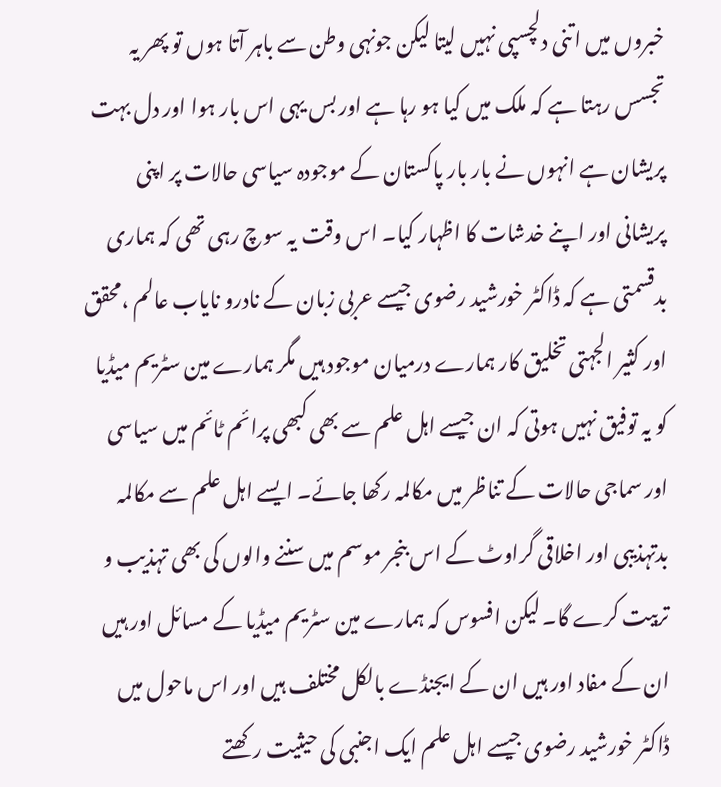خبروں میں اتنی دلچسپی نہیں لیتا لیکن جونہی وطن سے باہر آتا ہوں تو پھر یہ تجسس رہتا ہے کہ ملک میں کیا ہو رہا ہے اور بس یہی اس بار ہوا اور دل بہت پریشان ہے انہوں نے بار بار پاکستان کے موجودہ سیاسی حالات پر اپنی پریشانی اور اپنے خدشات کا اظہار کیا۔ اس وقت یہ سوچ رہی تھی کہ ہماری بدقسمتی ہے کہ ڈاکٹر خورشید رضوی جیسے عربی زبان کے نادرو نایاب عالم ،محقق اور کثیر الجہتی تخلیق کار ہمارے درمیان موجود ہیں مگر ہمارے مین سٹریم میڈیا کو یہ توفیق نہیں ہوتی کہ ان جیسے اہل علم سے بھی کبھی پرائم ٹائم میں سیاسی اور سماجی حالات کے تناظر میں مکالمہ رکھا جائے۔ ایسے اہل علم سے مکالمہ بدتہذیبی اور اخلاقی گراوٹ کے اس بنجر موسم میں سننے والوں کی بھی تہذیب و تربیت کرے گا۔ لیکن افسوس کہ ہمارے مین سٹریم میڈیا کے مسائل اور ہیں ان کے مفاد اور ہیں ان کے ایجنڈے بالکل مختلف ہیں اور اس ماحول میں ڈاکٹر خورشید رضوی جیسے اہل علم ایک اجنبی کی حیثیت رکھتے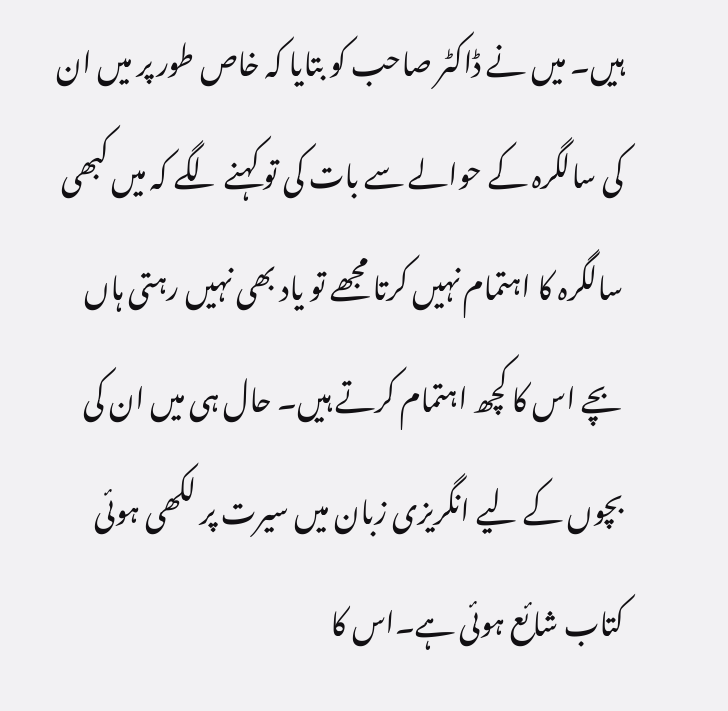ہیں۔ میں نے ڈاکٹر صاحب کو بتایا کہ خاص طور پر میں ان کی سالگرہ کے حوالے سے بات کی تو کہنے لگے کہ میں کبھی سالگرہ کا اہتمام نہیں کرتا مجھے تو یاد بھی نہیں رہتی ہاں بچے اس کا کچھ اہتمام کرتے ہیں۔ حال ہی میں ان کی بچوں کے لیے انگریزی زبان میں سیرت پر لکھی ہوئی کتاب شائع ہوئی ہے۔اس کا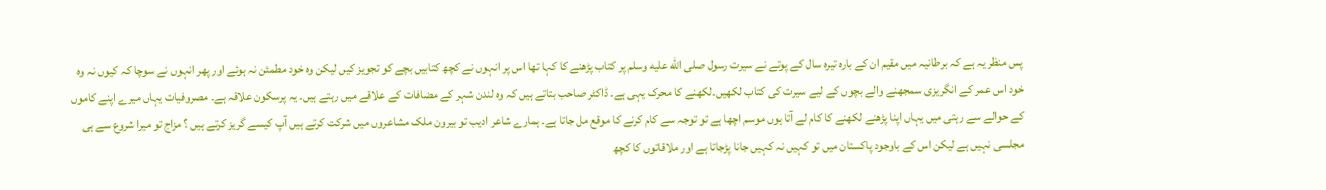پس منظر یہ ہے کہ برطانیہ میں مقیم ان کے بارہ تیرہ سال کے پوتے نے سیرت رسول صلى الله عليه وسلم پر کتاب پڑھنے کا کہا تھا اس پر انہوں نے کچھ کتابیں بچے کو تجویز کیں لیکن وہ خود مطمئن نہ ہوئے اور پھر انہوں نے سوچا کہ کیوں نہ وہ خود اس عمر کے انگریزی سمجھنے والے بچوں کے لیے سیرت کی کتاب لکھیں۔لکھنے کا محرک یہی ہے۔ ڈاکٹر صاحب بتاتے ہیں کہ وہ لندن شہر کے مضافات کے علاقے میں رہتے ہیں۔ یہ پرسکون علاقہ ہے۔ مصروفیات یہاں میرے اپنے کاموں کے حوالے سے رہتی میں یہاں اپنا پڑھنے لکھنے کا کام لے آتا ہوں موسم اچھا ہے تو توجہ سے کام کرنے کا موقع مل جاتا ہے۔ ہمارے شاعر ادیب تو بیرون ملک مشاعروں میں شرکت کرتے ہیں آپ کیسے گریز کرتے ہیں ؟ مزاج تو میرا شروع سے ہی مجلسی نہیں ہے لیکن اس کے باوجود پاکستان میں تو کہیں نہ کہیں جانا پڑجاتا ہے اور ملاقاتوں کا کچھ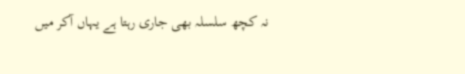نہ کچھ سلسلہ بھی جاری رہتا ہے یہاں آکر میں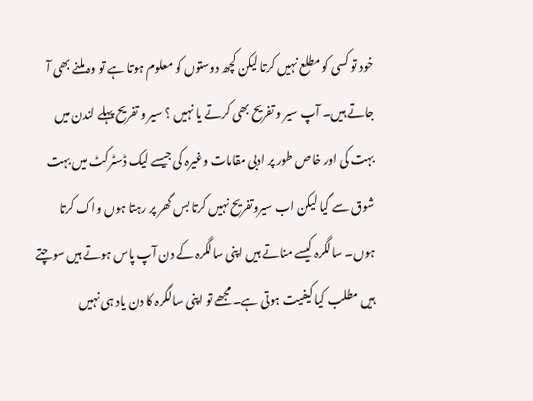خود تو کسی کو مطلع نہیں کرتا لیکن کچھ دوستوں کو معلوم ہوتا ہے تو وہ ملنے بھی آ جاتے ہیں۔ آپ سیر و تفریح بھی کرتے یا نہیں ؟ سیر و تفریح پہلے لندن میں بہت کی اور خاص طور پر ادبی مقامات وغیرہ کی جیسے لیک ڈسٹرکٹ میں بہت شوق سے گیا لیکن اب سیروتفریح نہیں کرتا بس گھر پر رہتا ہوں واک کرتا ہوں۔ سالگرہ کیسے مناتے ہیں اپنی سالگرہ کے دن آپ پاس ہوتے ہیں سوچتے ہیں مطلب کیا کیفیت ہوتی ہے۔ مجھے تو اپنی سالگرہ کا دن یاد ہی نہیں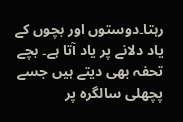رہتا۔دوستوں اور بچوں کے یاد دلانے پر یاد آتا ہے۔ بچے تحفہ بھی دیتے ہیں جسے پچھلی سالگرہ پر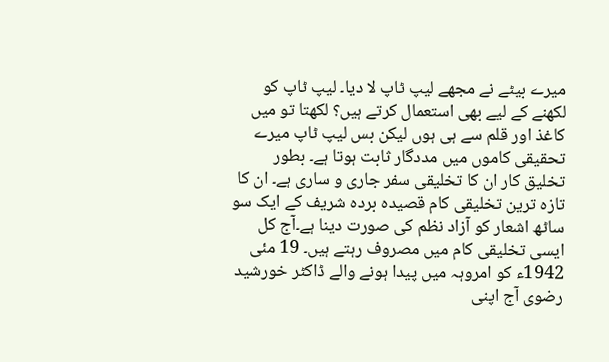میرے بیٹے نے مجھے لیپ ٹاپ لا دیا۔ لیپ ٹاپ کو لکھنے کے لیے بھی استعمال کرتے ہیں؟ لکھتا تو میں کاغذ اور قلم سے ہی ہوں لیکن بس لیپ ٹاپ میرے تحقیقی کاموں میں مددگار ثابت ہوتا ہے۔ بطور تخلیق کار ان کا تخلیقی سفر جاری و ساری ہے۔ ان کا تازہ ترین تخلیقی کام قصیدہ بردہ شریف کے ایک سو ساٹھ اشعار کو آزاد نظم کی صورت دینا ہے۔آج کل ایسی تخلیقی کام میں مصروف رہتے ہیں۔ 19 مئی 1942ء کو امروہہ میں پیدا ہونے والے ڈاکٹر خورشید رضوی آج اپنی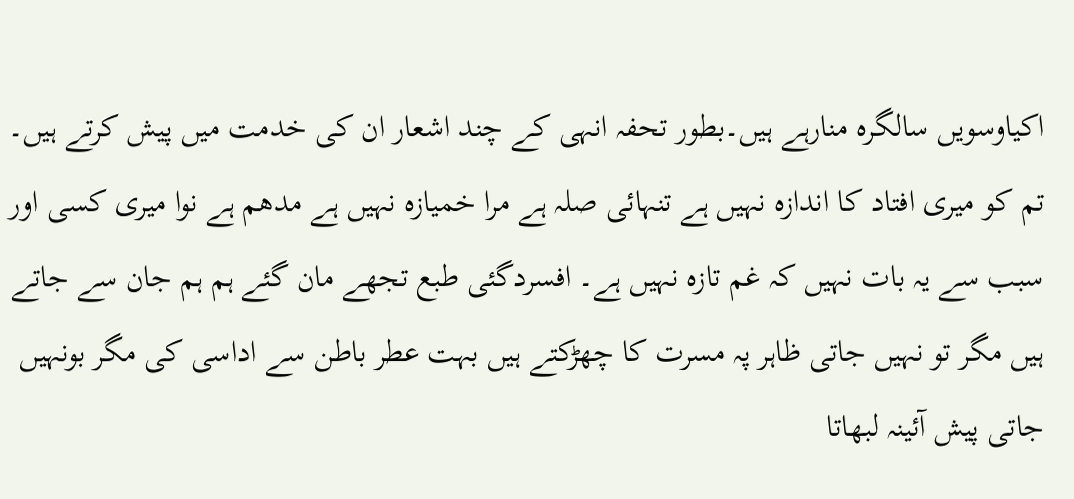اکیاوسویں سالگرہ منارہے ہیں۔بطور تحفہ انہی کے چند اشعار ان کی خدمت میں پیش کرتے ہیں۔ تم کو میری افتاد کا اندازہ نہیں ہے تنہائی صلہ ہے مرا خمیازہ نہیں ہے مدھم ہے نوا میری کسی اور سبب سے یہ بات نہیں کہ غم تازہ نہیں ہے۔ افسردگئی طبع تجھے مان گئے ہم ہم جان سے جاتے ہیں مگر تو نہیں جاتی ظاہر پہ مسرت کا چھڑکتے ہیں بہت عطر باطن سے اداسی کی مگر بونہیں جاتی پیش آئینہ لبھاتا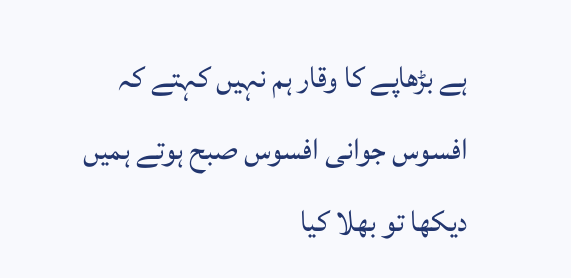ہے بڑھاپے کا وقار ہم نہیں کہتے کہ افسوس جوانی افسوس صبح ہوتے ہمیں دیکھا تو بھلا کیا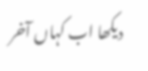دیکھا اب کہاں آخر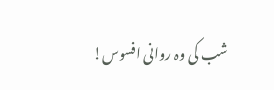شب کی وہ روانی افسوس!